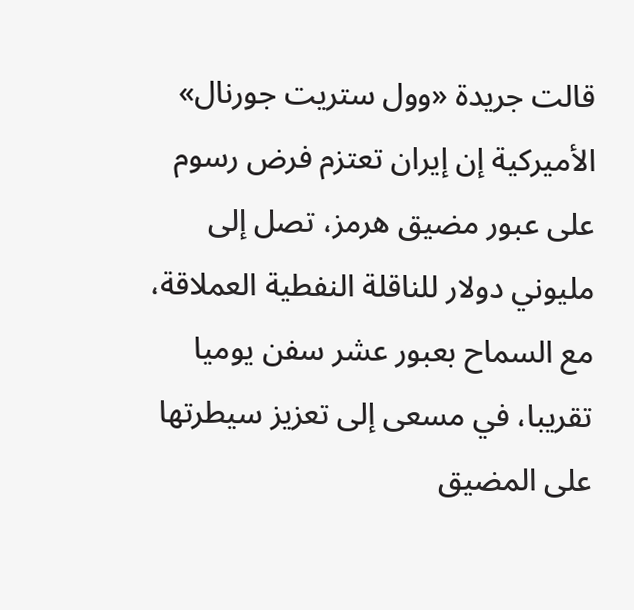قالت جريدة «وول ستريت جورنال» الأميركية إن إيران تعتزم فرض رسوم على عبور مضيق هرمز، تصل إلى مليوني دولار للناقلة النفطية العملاقة، مع السماح بعبور عشر سفن يوميا تقريبا، في مسعى إلى تعزيز سيطرتها على المضيق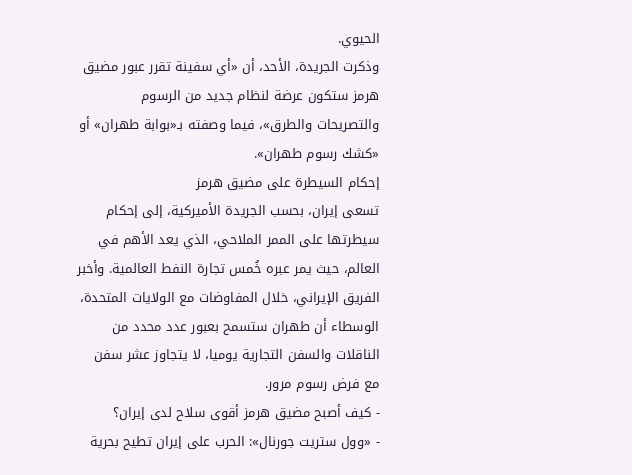الحيوي.
وذكرت الجريدة، الأحد، أن «أي سفينة تقرر عبور مضيق هرمز ستكون عرضة لنظام جديد من الرسوم والتصريحات والطرق»، فيما وصفته بـ«بوابة طهران» أو «كشك رسوم طهران».
إحكام السيطرة على مضيق هرمز
تسعى إيران، بحسب الجريدة الأميركية، إلى إحكام سيطرتها على الممر الملاحي، الذي يعد الأهم في العالم، حيث يمر عبره خُمس تجارة النفط العالمية. وأخبر الفريق الإيراني، خلال المفاوضات مع الولايات المتحدة، الوسطاء أن طهران ستسمح بعبور عدد محدد من الناقلات والسفن التجارية يوميا، لا يتجاوز عشر سفن مع فرض رسوم مرور.
- كيف أصبح مضيق هرمز أقوى سلاح لدى إيران؟
- «وول ستريت جورنال»: الحرب على إيران تطيح بحرية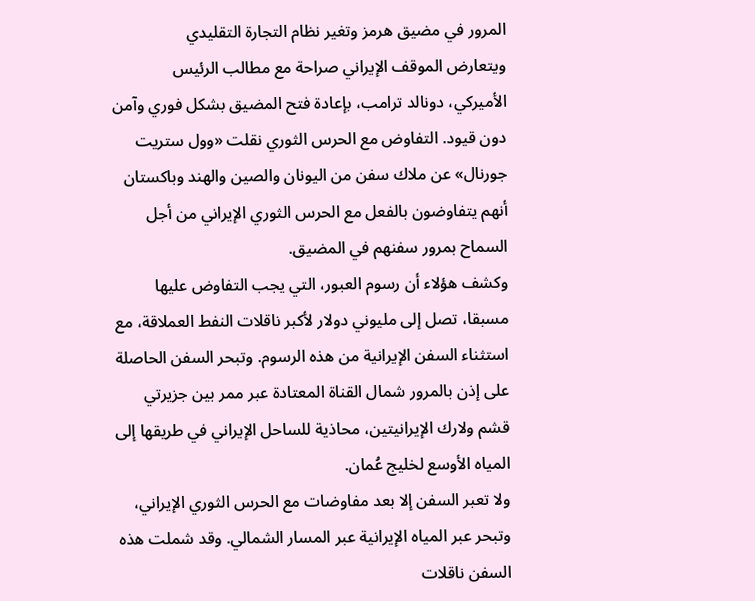المرور في مضيق هرمز وتغير نظام التجارة التقليدي
ويتعارض الموقف الإيراني صراحة مع مطالب الرئيس الأميركي، دونالد ترامب، بإعادة فتح المضيق بشكل فوري وآمن دون قيود. التفاوض مع الحرس الثوري نقلت «وول ستريت جورنال» عن ملاك سفن من اليونان والصين والهند وباكستان أنهم يتفاوضون بالفعل مع الحرس الثوري الإيراني من أجل السماح بمرور سفنهم في المضيق.
وكشف هؤلاء أن رسوم العبور، التي يجب التفاوض عليها مسبقا، تصل إلى مليوني دولار لأكبر ناقلات النفط العملاقة، مع استثناء السفن الإيرانية من هذه الرسوم. وتبحر السفن الحاصلة على إذن بالمرور شمال القناة المعتادة عبر ممر بين جزيرتي قشم ولارك الإيرانيتين، محاذية للساحل الإيراني في طريقها إلى المياه الأوسع لخليج عُمان.
ولا تعبر السفن إلا بعد مفاوضات مع الحرس الثوري الإيراني، وتبحر عبر المياه الإيرانية عبر المسار الشمالي. وقد شملت هذه السفن ناقلات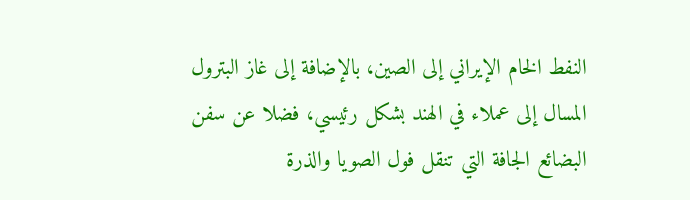النفط الخام الإيراني إلى الصين، بالإضافة إلى غاز البترول المسال إلى عملاء في الهند بشكل رئيسي، فضلا عن سفن البضائع الجافة التي تنقل فول الصويا والذرة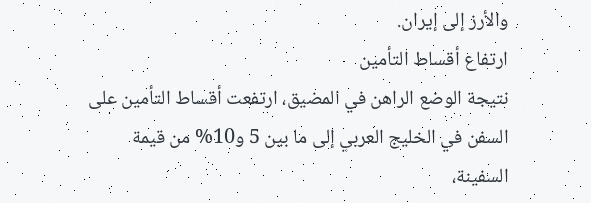والأرز إلى إيران.
ارتفاع أقساط التأمين
نتيجة الوضع الراهن في المضيق، ارتفعت أقساط التأمين على السفن في الخليج العربي إلى ما بين 5 و10% من قيمة السفينة،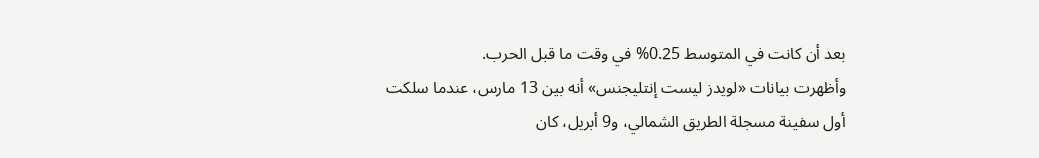بعد أن كانت في المتوسط 0.25% في وقت ما قبل الحرب.
وأظهرت بيانات «لويدز ليست إنتليجنس» أنه بين 13 مارس، عندما سلكت أول سفينة مسجلة الطريق الشمالي، و9 أبريل، كان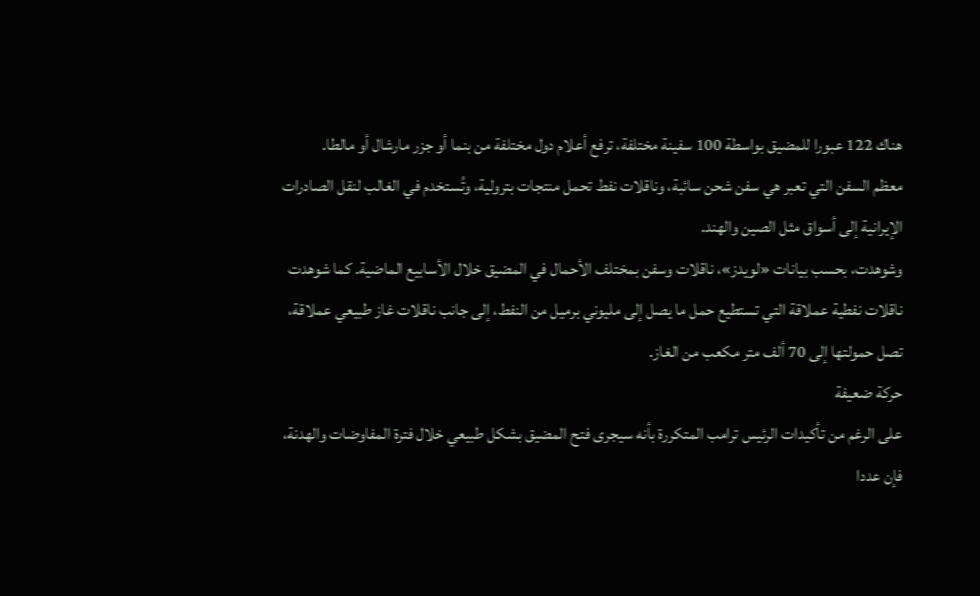هناك 122 عبورا للمضيق بواسطة 100 سفينة مختلفة، ترفع أعلام دول مختلفة من بنما أو جزر مارشال أو مالطا.
معظم السفن التي تعبر هي سفن شحن سائبة، وناقلات نفط تحمل منتجات بترولية، وتُستخدم في الغالب لنقل الصادرات الإيرانية إلى أسواق مثل الصين والهند.
وشوهدت، بحسب بيانات «لويدز»، ناقلات وسفن بمختلف الأحمال في المضيق خلال الأسابيع الماضية. كما شوهدت ناقلات نفطية عملاقة التي تستطيع حمل ما يصل إلى مليوني برميل من النفط، إلى جانب ناقلات غاز طبيعي عملاقة، تصل حمولتها إلى 70 ألف متر مكعب من الغاز.
حركة ضعيفة
على الرغم من تأكيدات الرئيس ترامب المتكررة بأنه سيجرى فتح المضيق بشكل طبيعي خلال فترة المفاوضات والهدنة، فإن عددا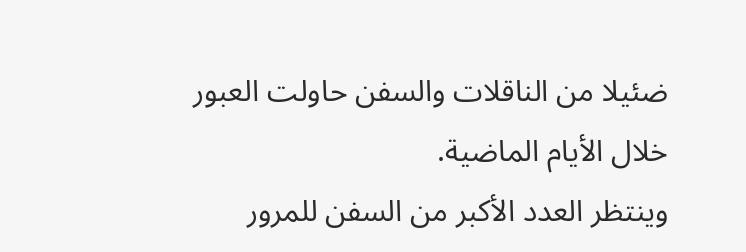ضئيلا من الناقلات والسفن حاولت العبور خلال الأيام الماضية.
وينتظر العدد الأكبر من السفن للمرور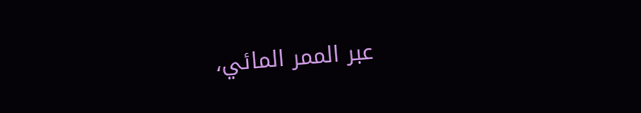عبر الممر المائي،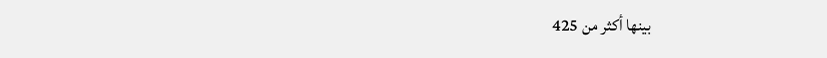بينها أكثر من 425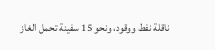ناقلة نفط ووقود، ونحو 15 سفينة تحمل الغاز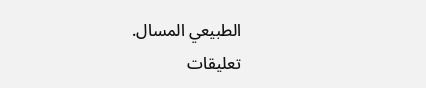الطبيعي المسال.
تعليقات